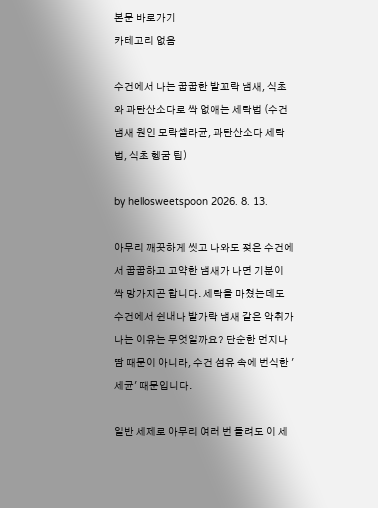본문 바로가기
카테고리 없음

수건에서 나는 꿉꿉한 발꼬락 냄새, 식초와 과탄산소다로 싹 없애는 세탁법 (수건 냄새 원인 모락셀라균, 과탄산소다 세탁법, 식초 헹굼 팁)

by hellosweetspoon 2026. 8. 13.

아무리 깨끗하게 씻고 나와도 젖은 수건에서 꿉꿉하고 고약한 냄새가 나면 기분이 싹 망가지곤 합니다. 세탁을 마쳤는데도 수건에서 쉰내나 발가락 냄새 같은 악취가 나는 이유는 무엇일까요? 단순한 먼지나 땀 때문이 아니라, 수건 섬유 속에 번식한 '세균' 때문입니다.

일반 세제로 아무리 여러 번 돌려도 이 세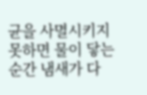균을 사멸시키지 못하면 물이 닿는 순간 냄새가 다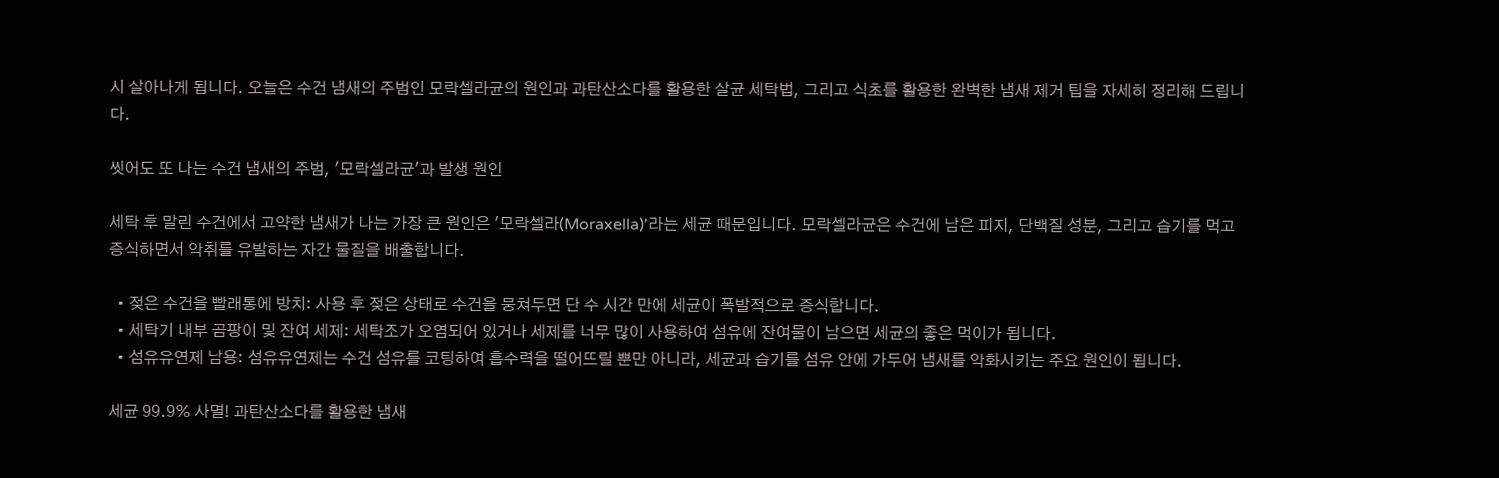시 살아나게 됩니다. 오늘은 수건 냄새의 주범인 모락셀라균의 원인과 과탄산소다를 활용한 살균 세탁법, 그리고 식초를 활용한 완벽한 냄새 제거 팁을 자세히 정리해 드립니다.

씻어도 또 나는 수건 냄새의 주범, '모락셀라균'과 발생 원인

세탁 후 말린 수건에서 고약한 냄새가 나는 가장 큰 원인은 '모락셀라(Moraxella)'라는 세균 때문입니다. 모락셀라균은 수건에 남은 피지, 단백질 성분, 그리고 습기를 먹고 증식하면서 악취를 유발하는 자간 물질을 배출합니다.

  • 젖은 수건을 빨래통에 방치: 사용 후 젖은 상태로 수건을 뭉쳐두면 단 수 시간 만에 세균이 폭발적으로 증식합니다.
  • 세탁기 내부 곰팡이 및 잔여 세제: 세탁조가 오염되어 있거나 세제를 너무 많이 사용하여 섬유에 잔여물이 남으면 세균의 좋은 먹이가 됩니다.
  • 섬유유연제 남용: 섬유유연제는 수건 섬유를 코팅하여 흡수력을 떨어뜨릴 뿐만 아니라, 세균과 습기를 섬유 안에 가두어 냄새를 악화시키는 주요 원인이 됩니다.

세균 99.9% 사멸! 과탄산소다를 활용한 냄새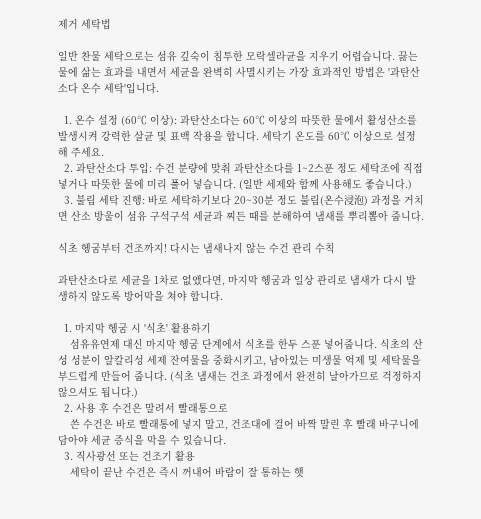제거 세탁법

일반 찬물 세탁으로는 섬유 깊숙이 침투한 모락셀라균을 지우기 어렵습니다. 끓는 물에 삶는 효과를 내면서 세균을 완벽히 사멸시키는 가장 효과적인 방법은 '과탄산소다 온수 세탁'입니다.

  1. 온수 설정 (60℃ 이상): 과탄산소다는 60℃ 이상의 따뜻한 물에서 활성산소를 발생시켜 강력한 살균 및 표백 작용을 합니다. 세탁기 온도를 60℃ 이상으로 설정해 주세요.
  2. 과탄산소다 투입: 수건 분량에 맞춰 과탄산소다를 1~2스푼 정도 세탁조에 직접 넣거나 따뜻한 물에 미리 풀어 넣습니다. (일반 세제와 함께 사용해도 좋습니다.)
  3. 불림 세탁 진행: 바로 세탁하기보다 20~30분 정도 불림(온수浸泡) 과정을 거치면 산소 방울이 섬유 구석구석 세균과 찌든 때를 분해하여 냄새를 뿌리뽑아 줍니다.

식초 헹굼부터 건조까지! 다시는 냄새나지 않는 수건 관리 수칙

과탄산소다로 세균을 1차로 없앴다면, 마지막 헹굼과 일상 관리로 냄새가 다시 발생하지 않도록 방어막을 쳐야 합니다.

  1. 마지막 헹굼 시 '식초' 활용하기
    섬유유연제 대신 마지막 헹굼 단계에서 식초를 한두 스푼 넣어줍니다. 식초의 산성 성분이 알칼리성 세제 잔여물을 중화시키고, 남아있는 미생물 억제 및 세탁물을 부드럽게 만들어 줍니다. (식초 냄새는 건조 과정에서 완전히 날아가므로 걱정하지 않으셔도 됩니다.)
  2. 사용 후 수건은 말려서 빨래통으로
    쓴 수건은 바로 빨래통에 넣지 말고, 건조대에 걸어 바짝 말린 후 빨래 바구니에 담아야 세균 증식을 막을 수 있습니다.
  3. 직사광선 또는 건조기 활용
    세탁이 끝난 수건은 즉시 꺼내어 바람이 잘 통하는 햇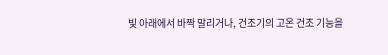빛 아래에서 바짝 말리거나, 건조기의 고온 건조 기능을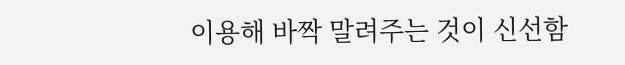이용해 바짝 말려주는 것이 신선함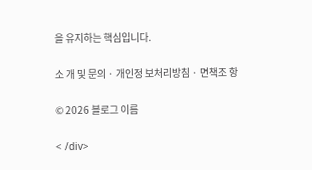을 유지하는 핵심입니다.

소 개 및 문의 · 개인정 보처리방침 · 면책조 항

© 2026 블로그 이름

< /div>